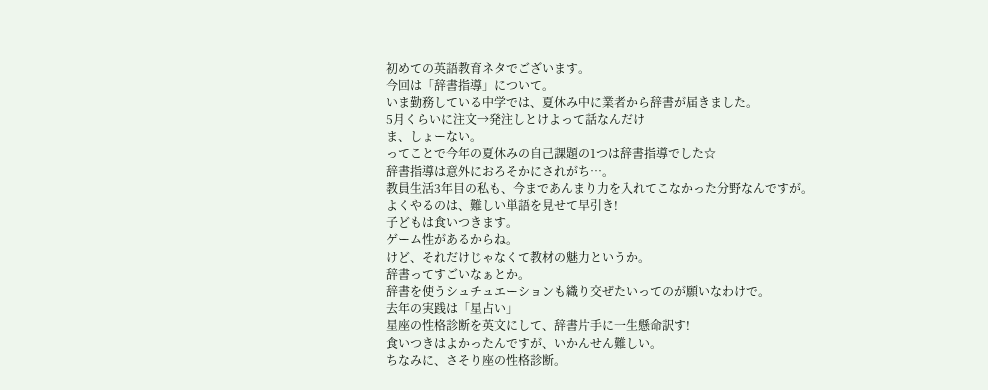初めての英語教育ネタでございます。
今回は「辞書指導」について。
いま勤務している中学では、夏休み中に業者から辞書が届きました。
5月くらいに注文→発注しとけよって話なんだけ
ま、しょーない。
ってことで今年の夏休みの自己課題の1つは辞書指導でした☆
辞書指導は意外におろそかにされがち…。
教員生活3年目の私も、今まであんまり力を入れてこなかった分野なんですが。
よくやるのは、難しい単語を見せて早引き!
子どもは食いつきます。
ゲーム性があるからね。
けど、それだけじゃなくて教材の魅力というか。
辞書ってすごいなぁとか。
辞書を使うシュチュエーションも織り交ぜたいってのが願いなわけで。
去年の実践は「星占い」
星座の性格診断を英文にして、辞書片手に一生懸命訳す!
食いつきはよかったんですが、いかんせん難しい。
ちなみに、さそり座の性格診断。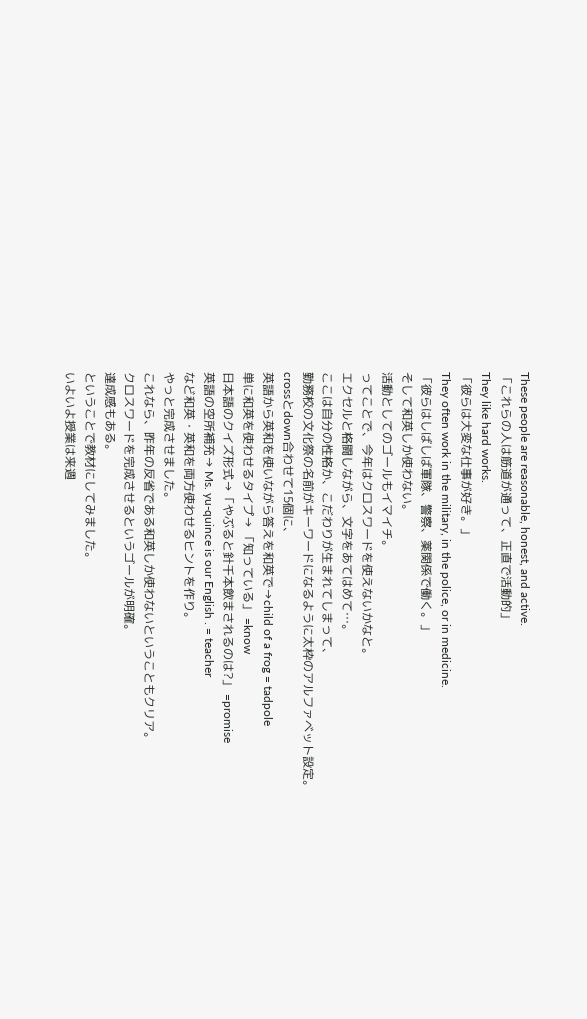These people are reasonable, honest, and active.
「これらの人は筋道が通って、正直で活動的」
They like hard works.
「彼らは大変な仕事が好き。」
They often work in the military, in the police, or in medicine.
「彼らはしばしば軍隊、警察、薬関係で働く。」
そして和英しか使わない。
活動としてのゴールもイマイチ。
ってことで、今年はクロスワードを使えないかなと。
エクセルと格闘しながら、文字をあてはめて…。
ここは自分の性格か、こだわりが生まれてしまって、
勤務校の文化祭の名前がキーワードになるように太枠のアルファベット設定。
crossとdown合わせて15個に、
英語から英和を使いながら答えを和英で→child of a frog = tadpole
単に和英を使わせるタイプ→ 「知っている」 =know
日本語のクイズ形式→「やぶると針千本飲まされるのは?」 =promise
英語の空所補充→ Ms. yu-quince is our English . = teacher
など和英・英和を両方使わせるヒントを作り。
やっと完成させました。
これなら、昨年の反省である和英しか使わないということもクリア。
クロスワードを完成させるというゴールが明確。
達成感もある。
ということで教材にしてみました。
いよいよ授業は来週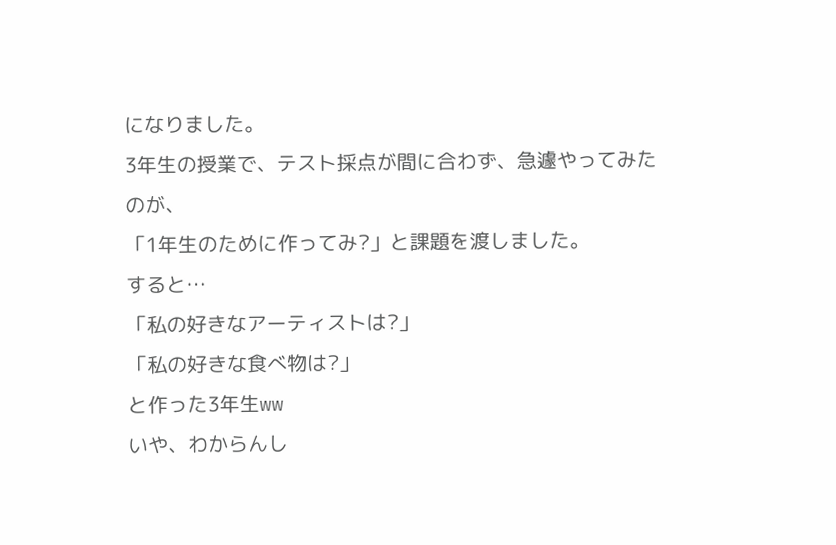になりました。
3年生の授業で、テスト採点が間に合わず、急遽やってみたのが、
「1年生のために作ってみ?」と課題を渡しました。
すると…
「私の好きなアーティストは?」
「私の好きな食べ物は?」
と作った3年生ww
いや、わからんし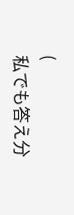(
私でも答え分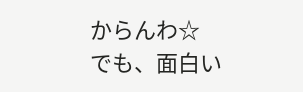からんわ☆
でも、面白い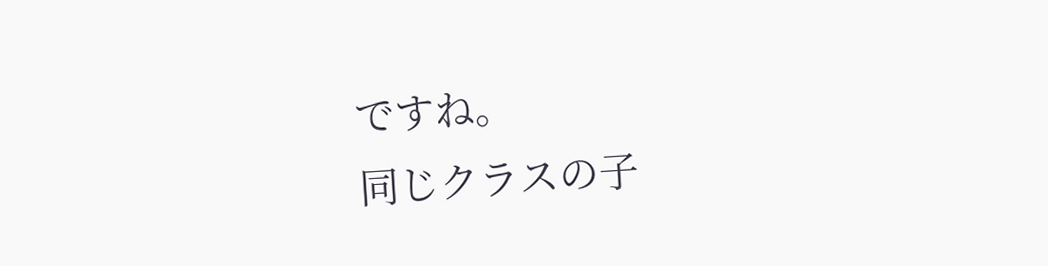ですね。
同じクラスの子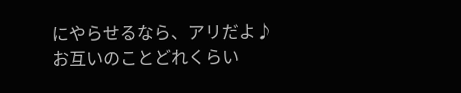にやらせるなら、アリだよ♪
お互いのことどれくらい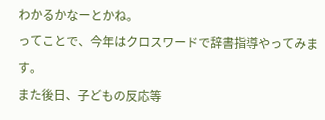わかるかなーとかね。
ってことで、今年はクロスワードで辞書指導やってみます。
また後日、子どもの反応等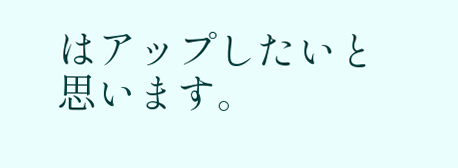はアップしたいと思います。